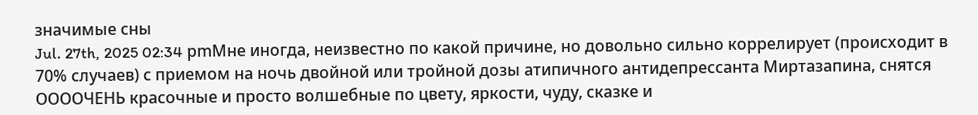значимые сны
Jul. 27th, 2025 02:34 pmМне иногда, неизвестно по какой причине, но довольно сильно коррелирует (происходит в 70% случаев) с приемом на ночь двойной или тройной дозы атипичного антидепрессанта Миртазапина, снятся ООООЧЕНЬ красочные и просто волшебные по цвету, яркости, чуду, сказке и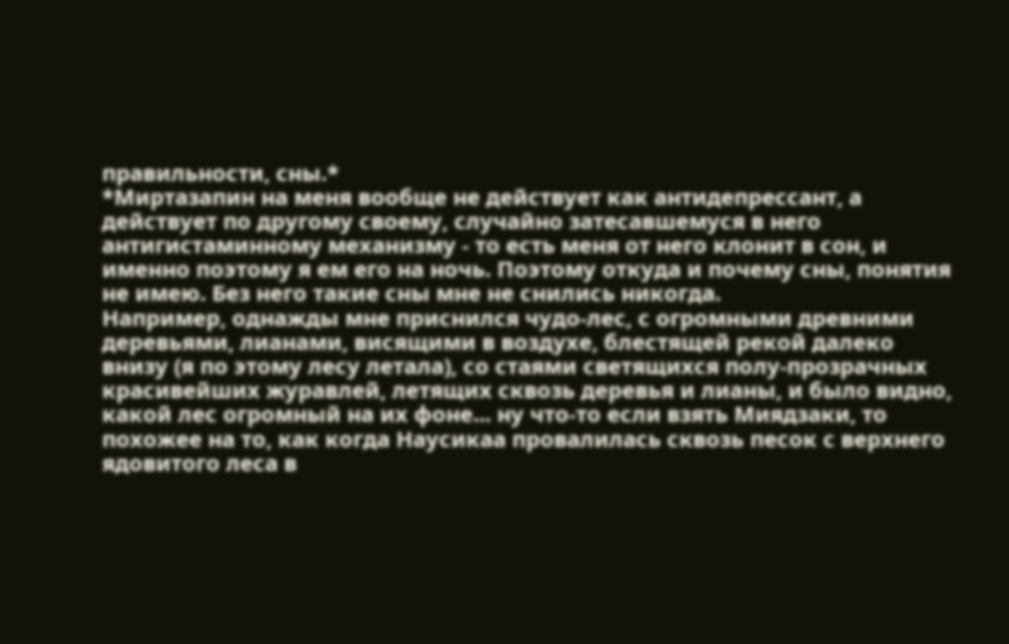правильности, сны.*
*Миртазапин на меня вообще не действует как антидепрессант, а действует по другому своему, случайно затесавшемуся в него антигистаминному механизму - то есть меня от него клонит в сон, и именно поэтому я ем его на ночь. Поэтому откуда и почему сны, понятия не имею. Без него такие сны мне не снились никогда.
Например, однажды мне приснился чудо-лес, с огромными древними деревьями, лианами, висящими в воздухе, блестящей рекой далеко внизу (я по этому лесу летала), со стаями светящихся полу-прозрачных красивейших журавлей, летящих сквозь деревья и лианы, и было видно, какой лес огромный на их фоне... ну что-то если взять Миядзаки, то похожее на то, как когда Наусикаа провалилась сквозь песок с верхнего ядовитого леса в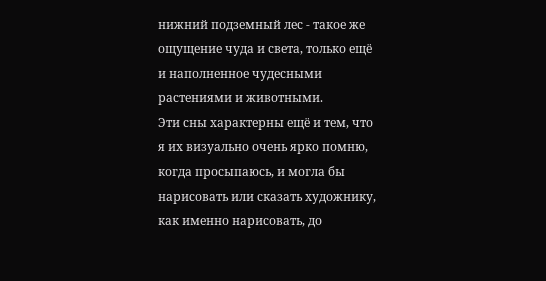нижний подземный лес - такое же ощущение чуда и света, только ещё и наполненное чудесными растениями и животными.
Эти сны характерны ещё и тем, что я их визуально очень ярко помню, когда просыпаюсь, и могла бы нарисовать или сказать художнику, как именно нарисовать, до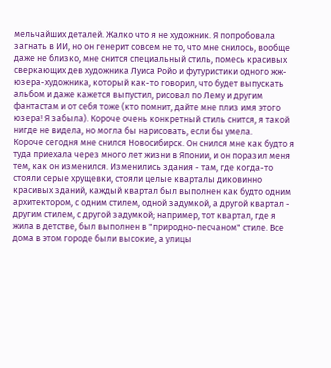мельчайших деталей. Жалко что я не художник. Я попробовала загнать в ИИ, но он генерит совсем не то, что мне снилось, вообще даже не близко, мне снится специальный стиль, помесь красивых сверкающих дев художника Луиса Ройо и футуристики одного жж-юзера-художника, который как-то говорил, что будет выпускать альбом и даже кажется выпустил, рисовал по Лему и другим фантастам и от себя тоже (кто помнит, дайте мне плиз имя этого юзера! Я забыла). Короче очень конкретный стиль снится, я такой нигде не видела, но могла бы нарисовать, если бы умела.
Короче сегодня мне снился Новосибирск. Он снился мне как будто я туда приехала через много лет жизни в Японии, и он поразил меня тем, как он изменился. Изменились здания - там, где когда-то стояли серые хрущевки, стояли целые кварталы диковинно красивых зданий, каждый квартал был выполнен как будто одним архитектором, с одним стилем, одной задумкой, а другой квартал - другим стилем, с другой задумкой; например, тот квартал, где я жила в детстве, был выполнен в "природно-песчаном" стиле. Все дома в этом городе были высокие, а улицы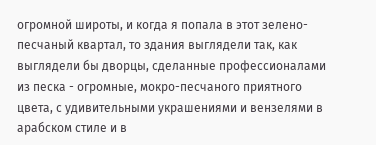огромной широты, и когда я попала в этот зелено-песчаный квартал, то здания выглядели так, как выглядели бы дворцы, сделанные профессионалами из песка - огромные, мокро-песчаного приятного цвета, с удивительными украшениями и вензелями в арабском стиле и в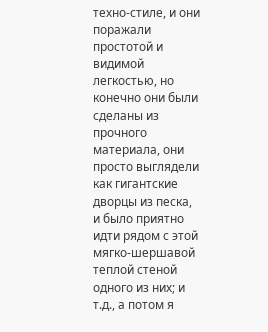техно-стиле, и они поражали простотой и видимой легкостью, но конечно они были сделаны из прочного материала, они просто выглядели как гигантские дворцы из песка, и было приятно идти рядом с этой мягко-шершавой теплой стеной одного из них; и т.д., а потом я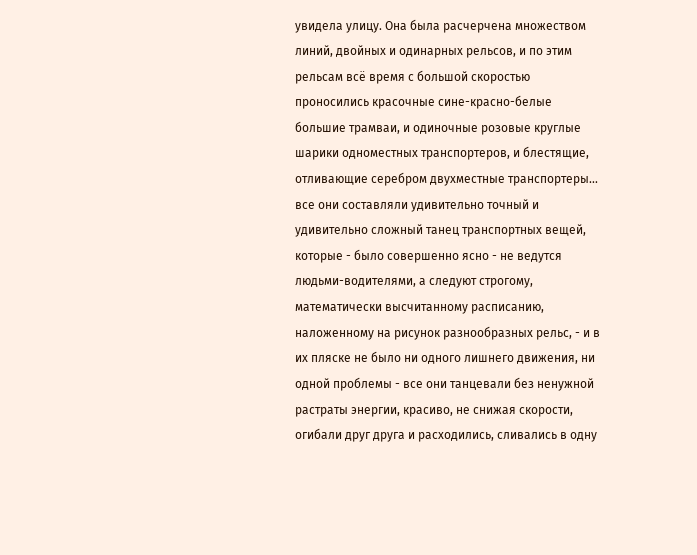увидела улицу. Она была расчерчена множеством линий, двойных и одинарных рельсов, и по этим рельсам всё время с большой скоростью проносились красочные сине-красно-белые большие трамваи, и одиночные розовые круглые шарики одноместных транспортеров, и блестящие, отливающие серебром двухместные транспортеры... все они составляли удивительно точный и удивительно сложный танец транспортных вещей, которые - было совершенно ясно - не ведутся людьми-водителями, а следуют строгому, математически высчитанному расписанию, наложенному на рисунок разнообразных рельс, - и в их пляске не было ни одного лишнего движения, ни одной проблемы - все они танцевали без ненужной растраты энергии, красиво, не снижая скорости, огибали друг друга и расходились, сливались в одну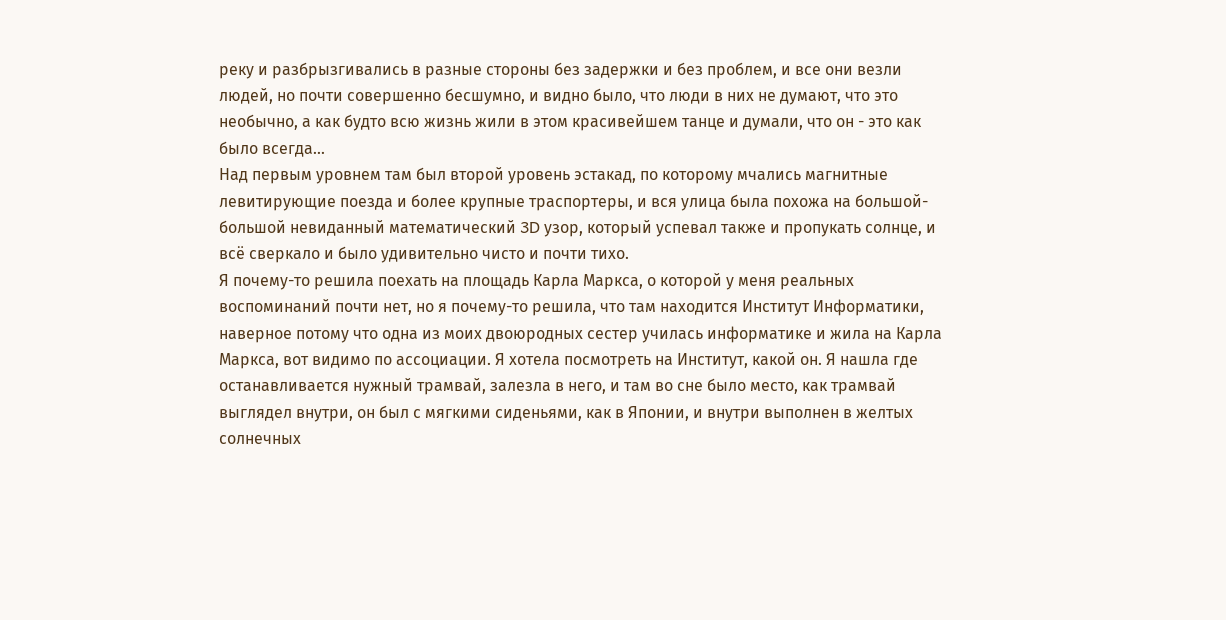реку и разбрызгивались в разные стороны без задержки и без проблем, и все они везли людей, но почти совершенно бесшумно, и видно было, что люди в них не думают, что это необычно, а как будто всю жизнь жили в этом красивейшем танце и думали, что он - это как было всегда...
Над первым уровнем там был второй уровень эстакад, по которому мчались магнитные левитирующие поезда и более крупные траспортеры, и вся улица была похожа на большой-большой невиданный математический 3D узор, который успевал также и пропукать солнце, и всё сверкало и было удивительно чисто и почти тихо.
Я почему-то решила поехать на площадь Карла Маркса, о которой у меня реальных воспоминаний почти нет, но я почему-то решила, что там находится Институт Информатики, наверное потому что одна из моих двоюродных сестер училась информатике и жила на Карла Маркса, вот видимо по ассоциации. Я хотела посмотреть на Институт, какой он. Я нашла где останавливается нужный трамвай, залезла в него, и там во сне было место, как трамвай выглядел внутри, он был с мягкими сиденьями, как в Японии, и внутри выполнен в желтых солнечных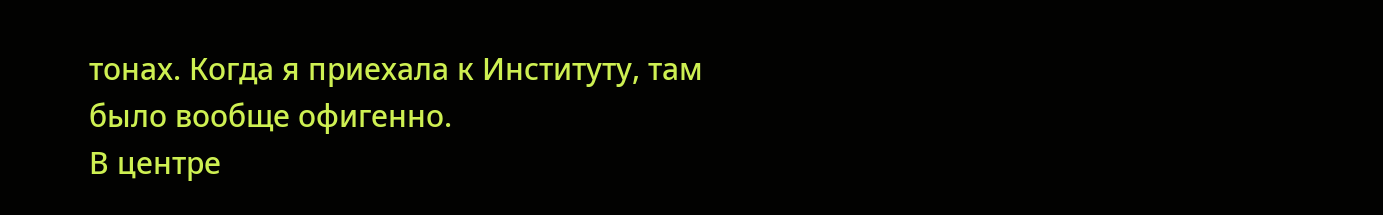тонах. Когда я приехала к Институту, там было вообще офигенно.
В центре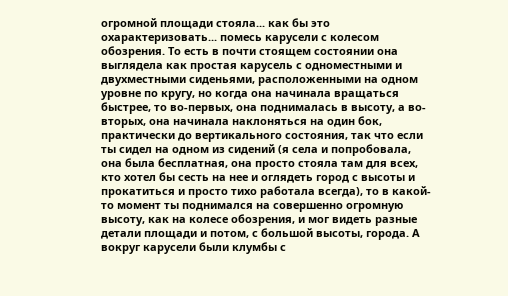огромной площади стояла... как бы это охарактеризовать... помесь карусели с колесом обозрения. То есть в почти стоящем состоянии она выглядела как простая карусель с одноместными и двухместными сиденьями, расположенными на одном уровне по кругу, но когда она начинала вращаться быстрее, то во-первых, она поднималась в высоту, а во-вторых, она начинала наклоняться на один бок, практически до вертикального состояния, так что если ты сидел на одном из сидений (я села и попробовала, она была бесплатная, она просто стояла там для всех, кто хотел бы сесть на нее и оглядеть город с высоты и прокатиться и просто тихо работала всегда), то в какой-то момент ты поднимался на совершенно огромную высоту, как на колесе обозрения, и мог видеть разные детали площади и потом, с большой высоты, города. А вокруг карусели были клумбы с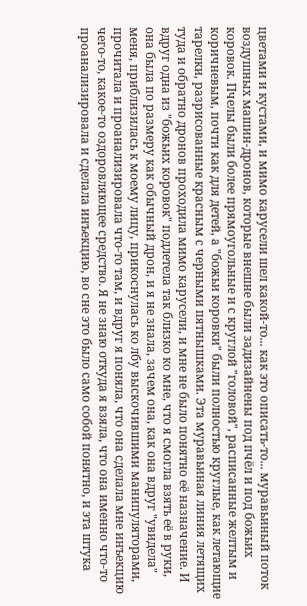цветами и кустами, и мимо карусели шел какой-то... как это описать-то... муравьиный поток воздушных машин-дронов, которые внешне были задизайнены под пчёл и под божьих коровок. Пчелы были более прямоугольные и с круглой "головой", расписанные желтым и коричневым, почти как для детей, а "божьи коровки" были полностью круглые, как летающие тарелки, разрисованные красным с черными пятнышками. Эта муравьиная линия летящих туда и обратно дронов проходила мимо карусели, и мне не было понятно её назначение. И вдруг одна из "божьих коровок" подлетела так близко ко мне, что я смогла взять её в руки, она была по размеру как обычный дрон, и я не знала, зачем она, как она вдруг "увидела" меня, приблизилась к моему лицу, прикоснулась ко лбу выскочившими манипуляторами, прочитала и проанализировала что-то там, и вдруг я поняла, что она сделала мне инъекцию чего-то, какое-то оздоровляющее средство. Я не знаю откуда я взяла, что она именно что-то проанализировала и сделала инъекцию, во сне это было само собой понятно, и эта штука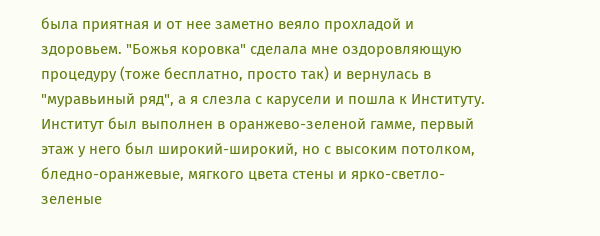была приятная и от нее заметно веяло прохладой и здоровьем. "Божья коровка" сделала мне оздоровляющую процедуру (тоже бесплатно, просто так) и вернулась в "муравьиный ряд", а я слезла с карусели и пошла к Институту.
Институт был выполнен в оранжево-зеленой гамме, первый этаж у него был широкий-широкий, но с высоким потолком, бледно-оранжевые, мягкого цвета стены и ярко-светло-зеленые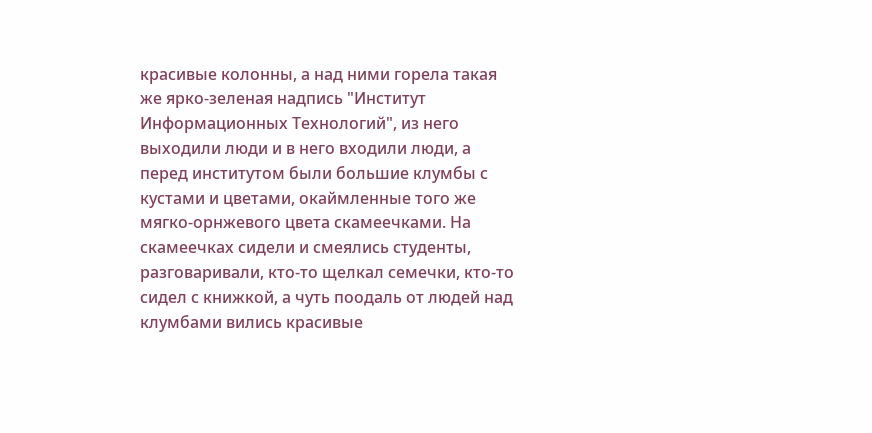красивые колонны, а над ними горела такая же ярко-зеленая надпись "Институт Информационных Технологий", из него выходили люди и в него входили люди, а перед институтом были большие клумбы с кустами и цветами, окаймленные того же мягко-орнжевого цвета скамеечками. На скамеечках сидели и смеялись студенты, разговаривали, кто-то щелкал семечки, кто-то сидел с книжкой, а чуть поодаль от людей над клумбами вились красивые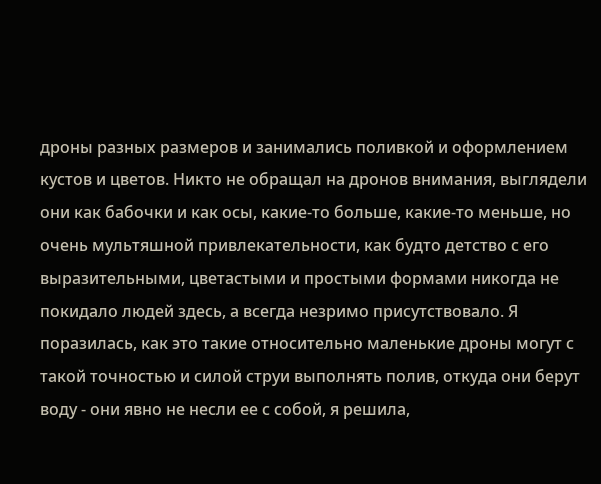дроны разных размеров и занимались поливкой и оформлением кустов и цветов. Никто не обращал на дронов внимания, выглядели они как бабочки и как осы, какие-то больше, какие-то меньше, но очень мультяшной привлекательности, как будто детство с его выразительными, цветастыми и простыми формами никогда не покидало людей здесь, а всегда незримо присутствовало. Я поразилась, как это такие относительно маленькие дроны могут с такой точностью и силой струи выполнять полив, откуда они берут воду - они явно не несли ее с собой, я решила,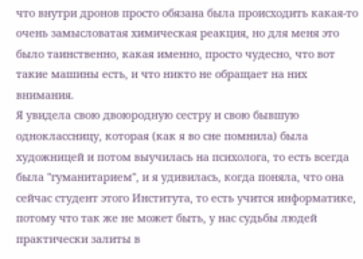что внутри дронов просто обязана была происходить какая-то очень замысловатая химическая реакция, но для меня это было таинственно, какая именно, просто чудесно, что вот такие машины есть, и что никто не обращает на них внимания.
Я увидела свою двоюродную сестру и свою бывшую одноклассницу, которая (как я во сне помнила) была художницей и потом выучилась на психолога, то есть всегда была "гуманитарием", и я удивилась, когда поняла, что она сейчас студент этого Института, то есть учится информатике, потому что так же не может быть, у нас судьбы людей практически залиты в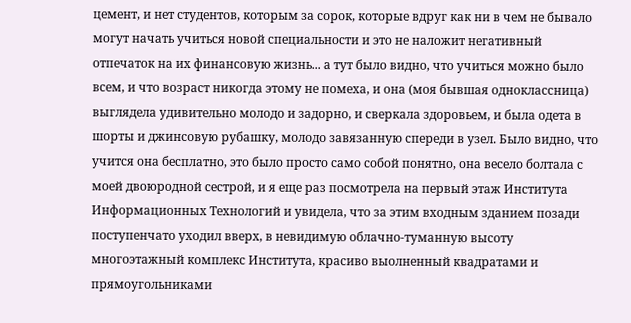цемент, и нет студентов, которым за сорок, которые вдруг как ни в чем не бывало могут начать учиться новой специальности и это не наложит негативный отпечаток на их финансовую жизнь... а тут было видно, что учиться можно было всем, и что возраст никогда этому не помеха, и она (моя бывшая одноклассница) выглядела удивительно молодо и задорно, и сверкала здоровьем, и была одета в шорты и джинсовую рубашку, молодо завязанную спереди в узел. Было видно, что учится она бесплатно, это было просто само собой понятно, она весело болтала с моей двоюродной сестрой, и я еще раз посмотрела на первый этаж Института Информационных Технологий и увидела, что за этим входным зданием позади поступенчато уходил вверх, в невидимую облачно-туманную высоту многоэтажный комплекс Института, красиво выолненный квадратами и прямоугольниками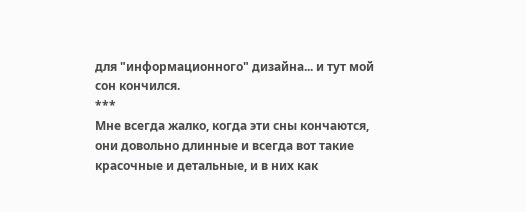для "информационного" дизайна... и тут мой сон кончился.
***
Мне всегда жалко, когда эти сны кончаются, они довольно длинные и всегда вот такие красочные и детальные, и в них как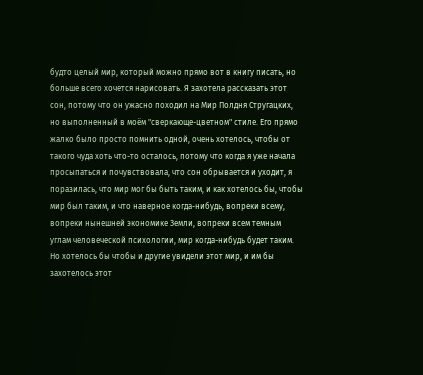будто целый мир, который можно прямо вот в книгу писать, но больше всего хочется нарисовать. Я захотела рассказать этот сон, потому что он ужасно походил на Мир Полдня Стругацких, но выполненный в моём "сверкающе-цветном" стиле. Его прямо жалко было просто помнить одной, очень хотелось, чтобы от такого чуда хоть что-то осталось, потому что когда я уже начала просыпаться и почувствовала, что сон обрывается и уходит, я поразилась, что мир мог бы быть таким, и как хотелось бы, чтобы мир был таким, и что наверное когда-нибудь, вопреки всему, вопреки нынешней экономике Земли, вопреки всем темным углам человеческой психологии, мир когда-нибудь будет таким. Но хотелось бы чтобы и другие увидели этот мир, и им бы захотелось этот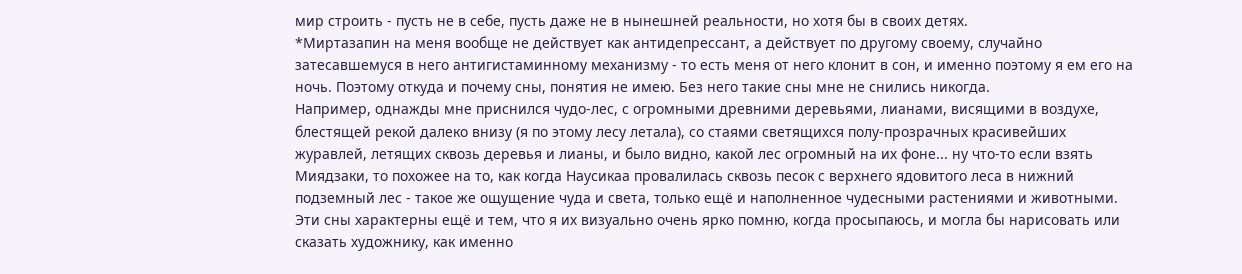мир строить - пусть не в себе, пусть даже не в нынешней реальности, но хотя бы в своих детях.
*Миртазапин на меня вообще не действует как антидепрессант, а действует по другому своему, случайно затесавшемуся в него антигистаминному механизму - то есть меня от него клонит в сон, и именно поэтому я ем его на ночь. Поэтому откуда и почему сны, понятия не имею. Без него такие сны мне не снились никогда.
Например, однажды мне приснился чудо-лес, с огромными древними деревьями, лианами, висящими в воздухе, блестящей рекой далеко внизу (я по этому лесу летала), со стаями светящихся полу-прозрачных красивейших журавлей, летящих сквозь деревья и лианы, и было видно, какой лес огромный на их фоне... ну что-то если взять Миядзаки, то похожее на то, как когда Наусикаа провалилась сквозь песок с верхнего ядовитого леса в нижний подземный лес - такое же ощущение чуда и света, только ещё и наполненное чудесными растениями и животными.
Эти сны характерны ещё и тем, что я их визуально очень ярко помню, когда просыпаюсь, и могла бы нарисовать или сказать художнику, как именно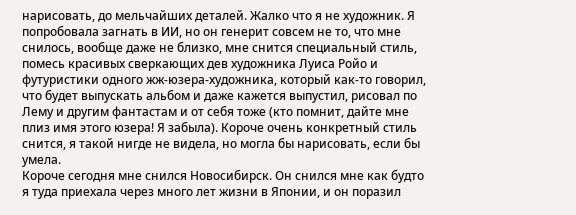нарисовать, до мельчайших деталей. Жалко что я не художник. Я попробовала загнать в ИИ, но он генерит совсем не то, что мне снилось, вообще даже не близко, мне снится специальный стиль, помесь красивых сверкающих дев художника Луиса Ройо и футуристики одного жж-юзера-художника, который как-то говорил, что будет выпускать альбом и даже кажется выпустил, рисовал по Лему и другим фантастам и от себя тоже (кто помнит, дайте мне плиз имя этого юзера! Я забыла). Короче очень конкретный стиль снится, я такой нигде не видела, но могла бы нарисовать, если бы умела.
Короче сегодня мне снился Новосибирск. Он снился мне как будто я туда приехала через много лет жизни в Японии, и он поразил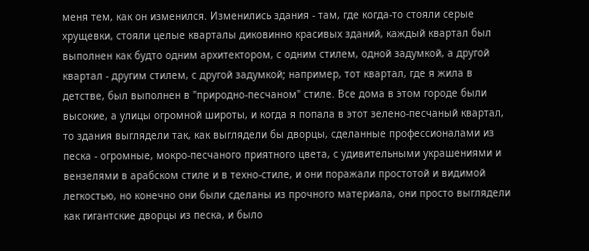меня тем, как он изменился. Изменились здания - там, где когда-то стояли серые хрущевки, стояли целые кварталы диковинно красивых зданий, каждый квартал был выполнен как будто одним архитектором, с одним стилем, одной задумкой, а другой квартал - другим стилем, с другой задумкой; например, тот квартал, где я жила в детстве, был выполнен в "природно-песчаном" стиле. Все дома в этом городе были высокие, а улицы огромной широты, и когда я попала в этот зелено-песчаный квартал, то здания выглядели так, как выглядели бы дворцы, сделанные профессионалами из песка - огромные, мокро-песчаного приятного цвета, с удивительными украшениями и вензелями в арабском стиле и в техно-стиле, и они поражали простотой и видимой легкостью, но конечно они были сделаны из прочного материала, они просто выглядели как гигантские дворцы из песка, и было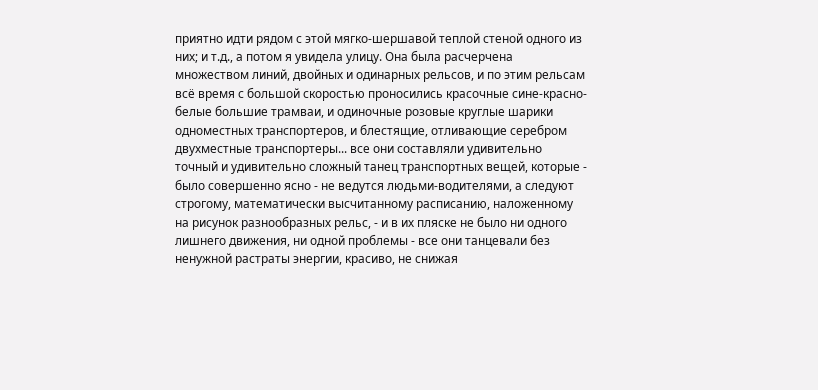приятно идти рядом с этой мягко-шершавой теплой стеной одного из них; и т.д., а потом я увидела улицу. Она была расчерчена множеством линий, двойных и одинарных рельсов, и по этим рельсам всё время с большой скоростью проносились красочные сине-красно-белые большие трамваи, и одиночные розовые круглые шарики одноместных транспортеров, и блестящие, отливающие серебром двухместные транспортеры... все они составляли удивительно точный и удивительно сложный танец транспортных вещей, которые - было совершенно ясно - не ведутся людьми-водителями, а следуют строгому, математически высчитанному расписанию, наложенному на рисунок разнообразных рельс, - и в их пляске не было ни одного лишнего движения, ни одной проблемы - все они танцевали без ненужной растраты энергии, красиво, не снижая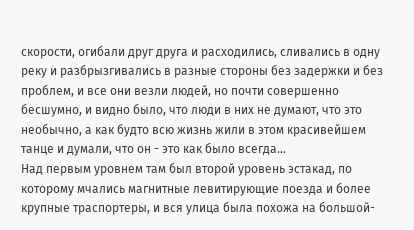скорости, огибали друг друга и расходились, сливались в одну реку и разбрызгивались в разные стороны без задержки и без проблем, и все они везли людей, но почти совершенно бесшумно, и видно было, что люди в них не думают, что это необычно, а как будто всю жизнь жили в этом красивейшем танце и думали, что он - это как было всегда...
Над первым уровнем там был второй уровень эстакад, по которому мчались магнитные левитирующие поезда и более крупные траспортеры, и вся улица была похожа на большой-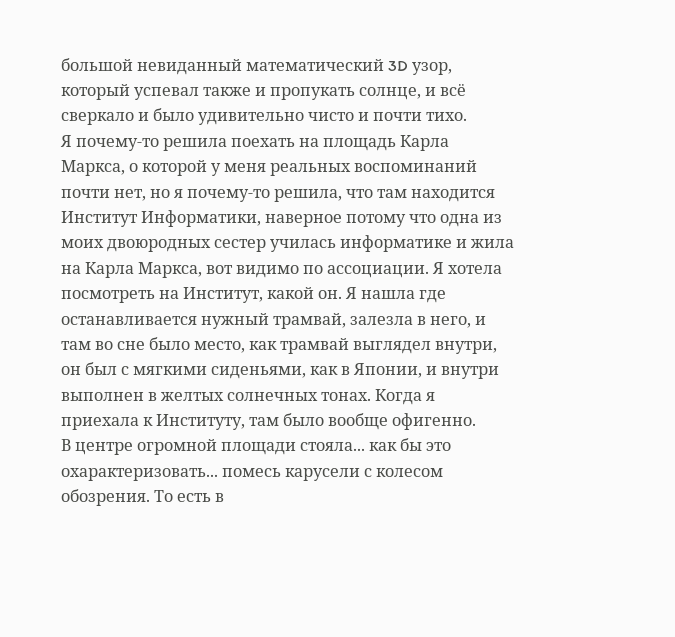большой невиданный математический 3D узор, который успевал также и пропукать солнце, и всё сверкало и было удивительно чисто и почти тихо.
Я почему-то решила поехать на площадь Карла Маркса, о которой у меня реальных воспоминаний почти нет, но я почему-то решила, что там находится Институт Информатики, наверное потому что одна из моих двоюродных сестер училась информатике и жила на Карла Маркса, вот видимо по ассоциации. Я хотела посмотреть на Институт, какой он. Я нашла где останавливается нужный трамвай, залезла в него, и там во сне было место, как трамвай выглядел внутри, он был с мягкими сиденьями, как в Японии, и внутри выполнен в желтых солнечных тонах. Когда я приехала к Институту, там было вообще офигенно.
В центре огромной площади стояла... как бы это охарактеризовать... помесь карусели с колесом обозрения. То есть в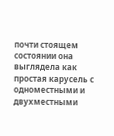почти стоящем состоянии она выглядела как простая карусель с одноместными и двухместными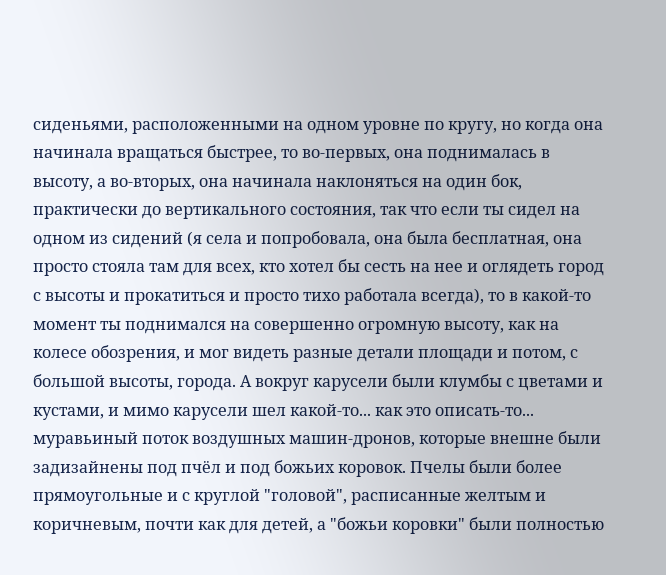сиденьями, расположенными на одном уровне по кругу, но когда она начинала вращаться быстрее, то во-первых, она поднималась в высоту, а во-вторых, она начинала наклоняться на один бок, практически до вертикального состояния, так что если ты сидел на одном из сидений (я села и попробовала, она была бесплатная, она просто стояла там для всех, кто хотел бы сесть на нее и оглядеть город с высоты и прокатиться и просто тихо работала всегда), то в какой-то момент ты поднимался на совершенно огромную высоту, как на колесе обозрения, и мог видеть разные детали площади и потом, с большой высоты, города. А вокруг карусели были клумбы с цветами и кустами, и мимо карусели шел какой-то... как это описать-то... муравьиный поток воздушных машин-дронов, которые внешне были задизайнены под пчёл и под божьих коровок. Пчелы были более прямоугольные и с круглой "головой", расписанные желтым и коричневым, почти как для детей, а "божьи коровки" были полностью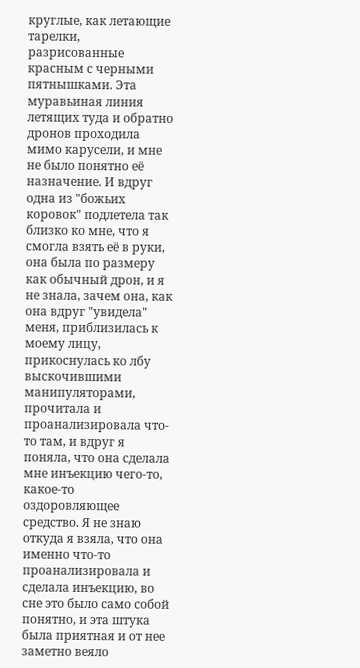круглые, как летающие тарелки, разрисованные красным с черными пятнышками. Эта муравьиная линия летящих туда и обратно дронов проходила мимо карусели, и мне не было понятно её назначение. И вдруг одна из "божьих коровок" подлетела так близко ко мне, что я смогла взять её в руки, она была по размеру как обычный дрон, и я не знала, зачем она, как она вдруг "увидела" меня, приблизилась к моему лицу, прикоснулась ко лбу выскочившими манипуляторами, прочитала и проанализировала что-то там, и вдруг я поняла, что она сделала мне инъекцию чего-то, какое-то оздоровляющее средство. Я не знаю откуда я взяла, что она именно что-то проанализировала и сделала инъекцию, во сне это было само собой понятно, и эта штука была приятная и от нее заметно веяло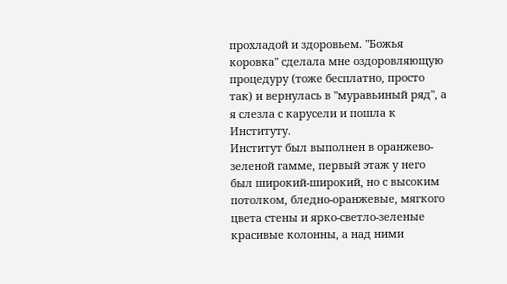прохладой и здоровьем. "Божья коровка" сделала мне оздоровляющую процедуру (тоже бесплатно, просто так) и вернулась в "муравьиный ряд", а я слезла с карусели и пошла к Институту.
Институт был выполнен в оранжево-зеленой гамме, первый этаж у него был широкий-широкий, но с высоким потолком, бледно-оранжевые, мягкого цвета стены и ярко-светло-зеленые красивые колонны, а над ними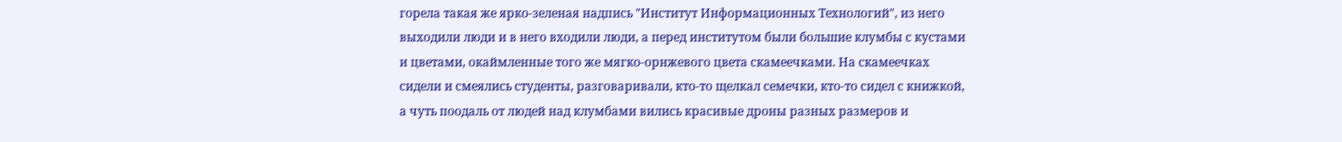горела такая же ярко-зеленая надпись "Институт Информационных Технологий", из него выходили люди и в него входили люди, а перед институтом были большие клумбы с кустами и цветами, окаймленные того же мягко-орнжевого цвета скамеечками. На скамеечках сидели и смеялись студенты, разговаривали, кто-то щелкал семечки, кто-то сидел с книжкой, а чуть поодаль от людей над клумбами вились красивые дроны разных размеров и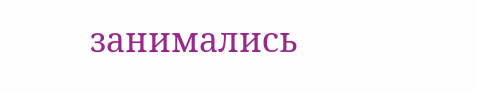занимались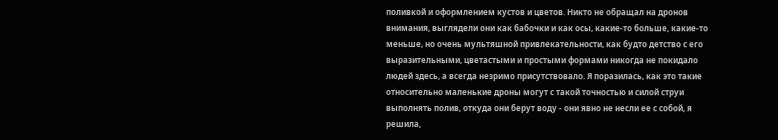поливкой и оформлением кустов и цветов. Никто не обращал на дронов внимания, выглядели они как бабочки и как осы, какие-то больше, какие-то меньше, но очень мультяшной привлекательности, как будто детство с его выразительными, цветастыми и простыми формами никогда не покидало людей здесь, а всегда незримо присутствовало. Я поразилась, как это такие относительно маленькие дроны могут с такой точностью и силой струи выполнять полив, откуда они берут воду - они явно не несли ее с собой, я решила,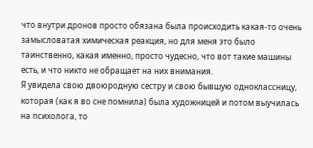что внутри дронов просто обязана была происходить какая-то очень замысловатая химическая реакция, но для меня это было таинственно, какая именно, просто чудесно, что вот такие машины есть, и что никто не обращает на них внимания.
Я увидела свою двоюродную сестру и свою бывшую одноклассницу, которая (как я во сне помнила) была художницей и потом выучилась на психолога, то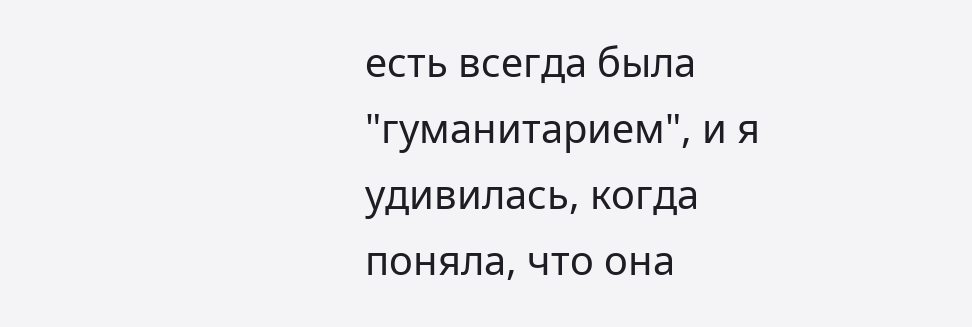есть всегда была "гуманитарием", и я удивилась, когда поняла, что она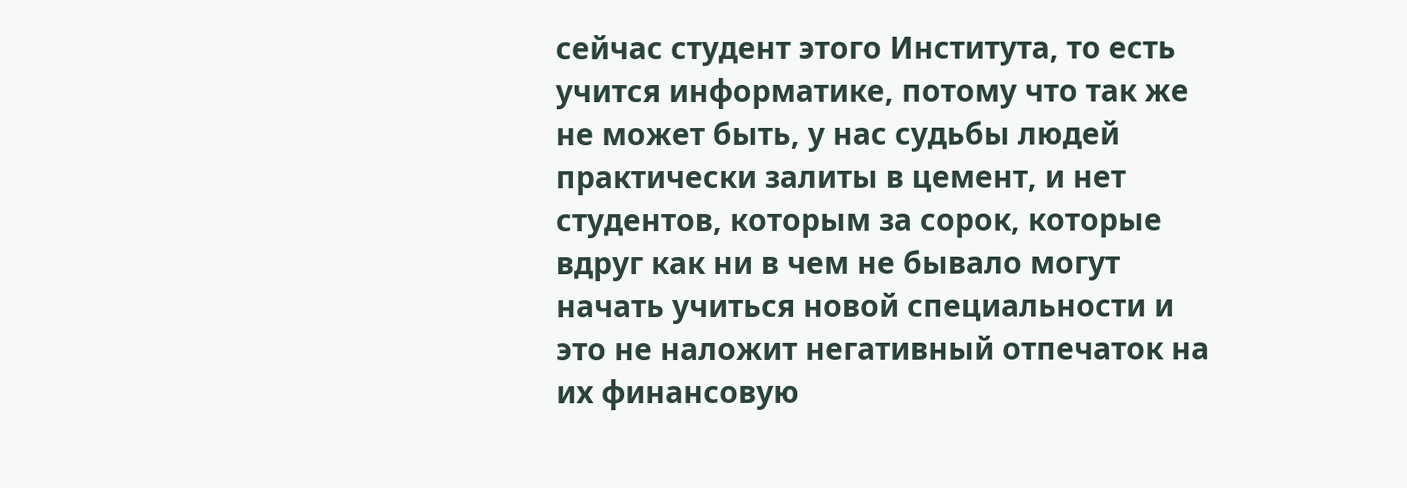сейчас студент этого Института, то есть учится информатике, потому что так же не может быть, у нас судьбы людей практически залиты в цемент, и нет студентов, которым за сорок, которые вдруг как ни в чем не бывало могут начать учиться новой специальности и это не наложит негативный отпечаток на их финансовую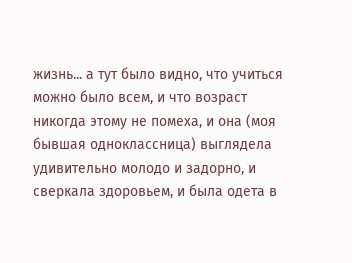жизнь... а тут было видно, что учиться можно было всем, и что возраст никогда этому не помеха, и она (моя бывшая одноклассница) выглядела удивительно молодо и задорно, и сверкала здоровьем, и была одета в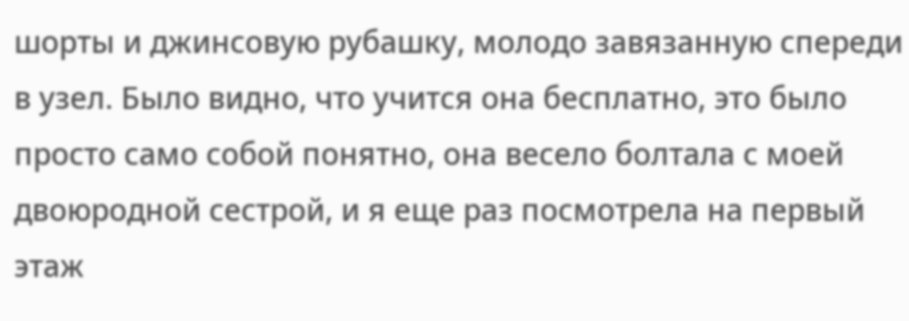шорты и джинсовую рубашку, молодо завязанную спереди в узел. Было видно, что учится она бесплатно, это было просто само собой понятно, она весело болтала с моей двоюродной сестрой, и я еще раз посмотрела на первый этаж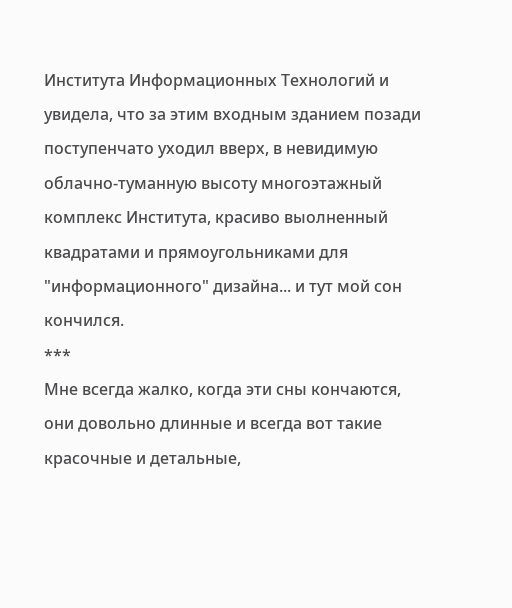Института Информационных Технологий и увидела, что за этим входным зданием позади поступенчато уходил вверх, в невидимую облачно-туманную высоту многоэтажный комплекс Института, красиво выолненный квадратами и прямоугольниками для "информационного" дизайна... и тут мой сон кончился.
***
Мне всегда жалко, когда эти сны кончаются, они довольно длинные и всегда вот такие красочные и детальные,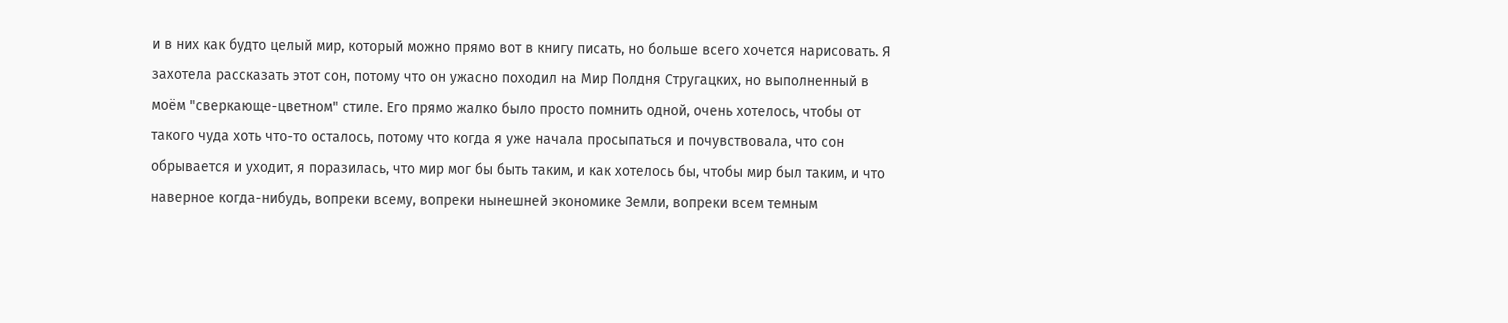и в них как будто целый мир, который можно прямо вот в книгу писать, но больше всего хочется нарисовать. Я захотела рассказать этот сон, потому что он ужасно походил на Мир Полдня Стругацких, но выполненный в моём "сверкающе-цветном" стиле. Его прямо жалко было просто помнить одной, очень хотелось, чтобы от такого чуда хоть что-то осталось, потому что когда я уже начала просыпаться и почувствовала, что сон обрывается и уходит, я поразилась, что мир мог бы быть таким, и как хотелось бы, чтобы мир был таким, и что наверное когда-нибудь, вопреки всему, вопреки нынешней экономике Земли, вопреки всем темным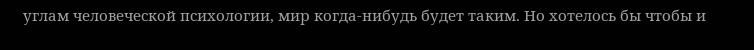углам человеческой психологии, мир когда-нибудь будет таким. Но хотелось бы чтобы и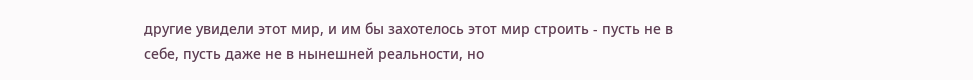другие увидели этот мир, и им бы захотелось этот мир строить - пусть не в себе, пусть даже не в нынешней реальности, но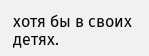хотя бы в своих детях.